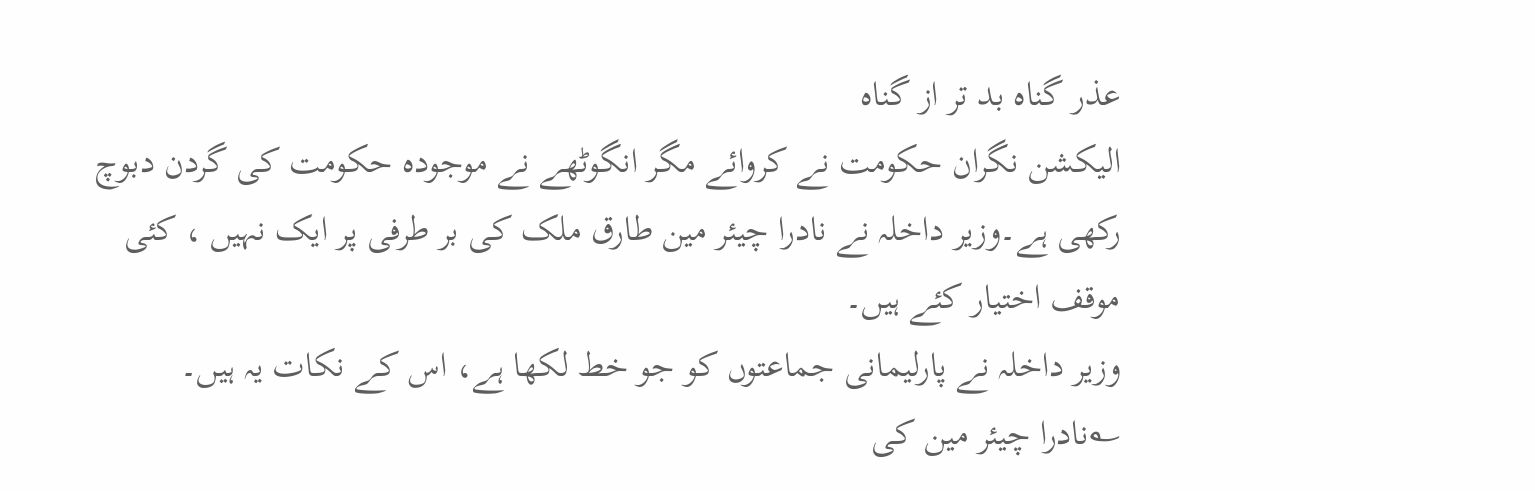عذر گناہ بد تر از گناہ
الیکشن نگران حکومت نے کروائے مگر انگوٹھے نے موجودہ حکومت کی گردن دبوچ رکھی ہے۔وزیر داخلہ نے نادرا چیئر مین طارق ملک کی بر طرفی پر ایک نہیں ، کئی موقف اختیار کئے ہیں۔
وزیر داخلہ نے پارلیمانی جماعتوں کو جو خط لکھا ہے، اس کے نکات یہ ہیں۔
؎نادرا چیئر مین کی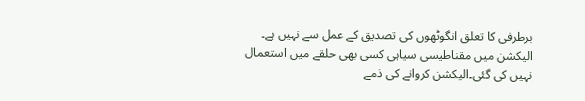برطرفی کا تعلق انگوٹھوں کی تصدیق کے عمل سے نہیں ہے۔
الیکشن میں مقناطیسی سیاہی کسی بھی حلقے میں استعمال نہیں کی گئی۔الیکشن کروانے کی ذمے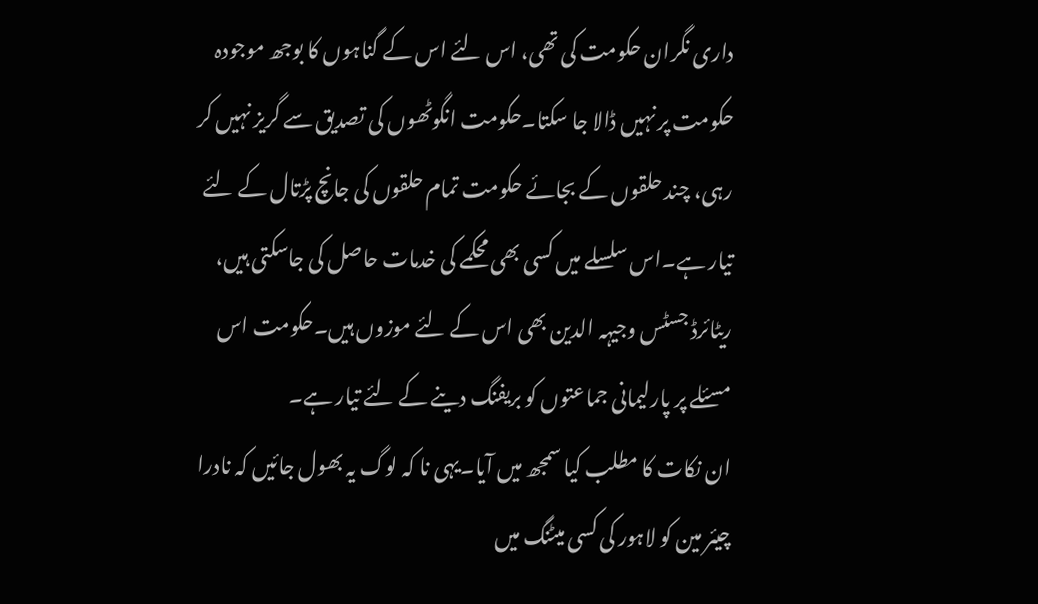داری نگران حکومت کی تھی، اس لئے اس کے گناہوں کا بوجھ موجودہ حکومت پر نہیں ڈالا جا سکتا۔حکومت انگوٹھوں کی تصدیق سے گریز نہیں کر رہی، چند حلقوں کے بجائے حکومت تمام حلقوں کی جانچ پڑتال کے لئے تیار ہے۔اس سلسلے میں کسی بھی محکمے کی خدمات حاصل کی جاسکتی ہیں، ریٹائرڈ جسٹس وجیہہ الدین بھی اس کے لئے موزوں ہیں۔حکومت اس مسئلے پر پارلیمانی جماعتوں کو بریفنگ دینے کے لئے تیار ہے۔
ان نکات کا مطلب کیا سمجھ میں آیا۔یہی نا کہ لوگ یہ بھول جائیں کہ نادرا چیئر مین کو لاہور کی کسی میٹنگ میں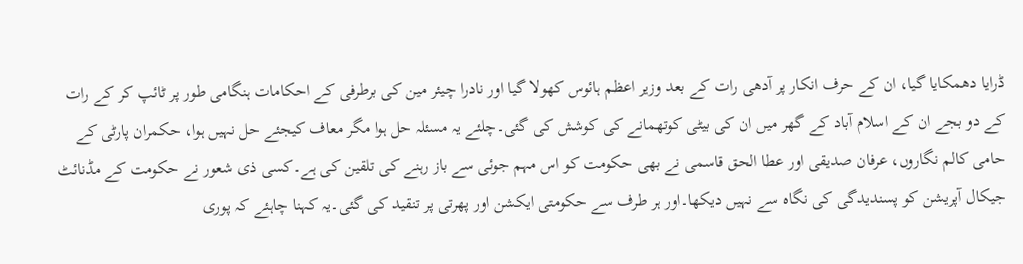ڈرایا دھمکایا گیا، ان کے حرف انکار پر آدھی رات کے بعد وزیر اعظم ہائوس کھولا گیا اور نادرا چیئر مین کی برطرفی کے احکامات ہنگامی طور پر ٹائپ کر کے رات کے دو بجے ان کے اسلام آباد کے گھر میں ان کی بیٹی کوتھمانے کی کوشش کی گئی۔چلئے یہ مسئلہ حل ہوا مگر معاف کیجئے حل نہیں ہوا، حکمران پارٹی کے حامی کالم نگاروں، عرفان صدیقی اور عطا الحق قاسمی نے بھی حکومت کو اس مہم جوئی سے باز رہنے کی تلقین کی ہے۔کسی ذی شعور نے حکومت کے مڈنائٹ جیکال آپریشن کو پسندیدگی کی نگاہ سے نہیں دیکھا۔اور ہر طرف سے حکومتی ایکشن اور پھرتی پر تنقید کی گئی۔یہ کہنا چاہئے کہ پوری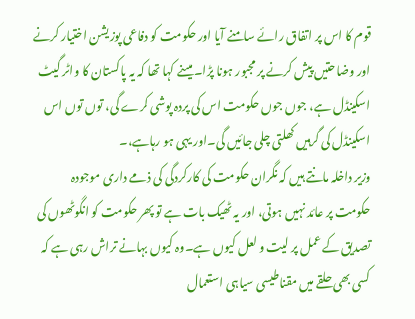قوم کا اس پر اتفاق رائے سامنے آیا اور حکومت کو دفاعی پوزیشن اختیار کرنے اور وضاحتیں پیش کرنے پر مجبور ہونا پڑا۔ میںنے کہا تھا کہ یہ پاکستان کا واٹر گیٹ اسکینڈل ہے، جوں جوں حکومت اس کی پردہ پوشی کرے گی، توں توں اس اسکینڈل کی گرہیں کھلتی چلی جائیں گی۔اور یہی ہو رہاہے،۔
وزیر داخلہ مانتے ہیں کہ نگران حکومت کی کارکردگی کی ذمے داری موجودہ حکومت پر عائد نہیں ہوتی، اور یہ ٹھیک بات ہے تو پھر حکومت کو انگوٹھوں کی تصدیق کے عمل پر لیت و لعل کیوں ہے۔وہ کیوں بہانے تراش رہی ہے کہ کسی بھی حلقے میں مقناطیسی سیاہی استعمال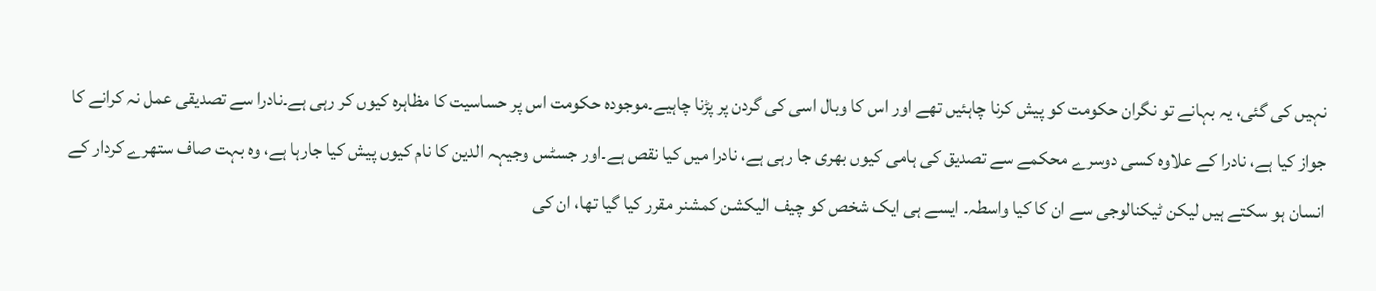نہیں کی گئی، یہ بہانے تو نگران حکومت کو پیش کرنا چاہئیں تھے اور اس کا وبال اسی کی گردن پر پڑنا چاہیے۔موجودہ حکومت اس پر حساسیت کا مظاہرہ کیوں کر رہی ہے۔نادرا سے تصدیقی عمل نہ کرانے کا جواز کیا ہے، نادرا کے علاوہ کسی دوسرے محکمے سے تصدیق کی ہامی کیوں بھری جا رہی ہے، نادرا میں کیا نقص ہے۔اور جسٹس وجیہہ الدین کا نام کیوں پیش کیا جارہا ہے، وہ بہت صاف ستھرے کردار کے انسان ہو سکتے ہیں لیکن ٹیکنالوجی سے ان کا کیا واسطہ۔ ایسے ہی ایک شخص کو چیف الیکشن کمشنر مقرر کیا گیا تھا، ان کی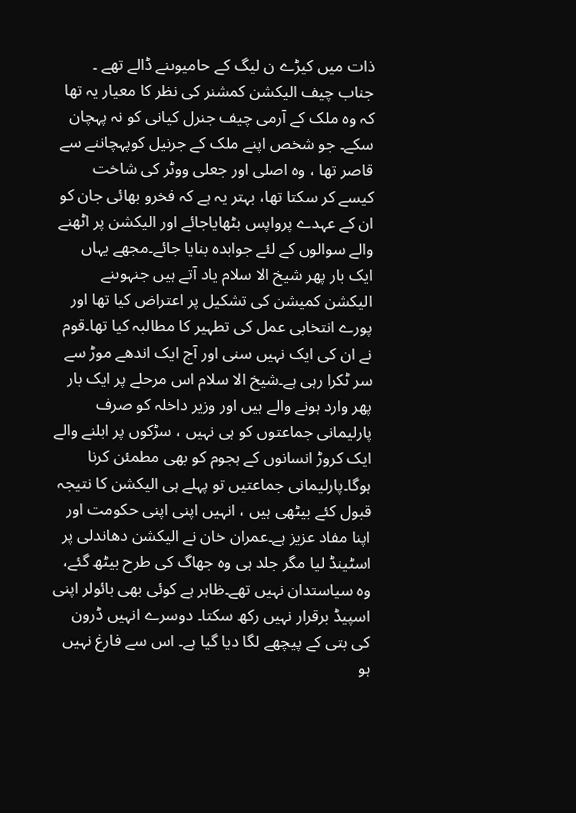ذات میں کیڑے ن لیگ کے حامیوںنے ڈالے تھے ۔ جناب چیف الیکشن کمشنر کی نظر کا معیار یہ تھا کہ وہ ملک کے آرمی چیف جنرل کیانی کو نہ پہچان سکے۔ جو شخص اپنے ملک کے جرنیل کوپہچاننے سے قاصر تھا ، وہ اصلی اور جعلی ووٹر کی شاخت کیسے کر سکتا تھا، بہتر یہ ہے کہ فخرو بھائی جان کو ان کے عہدے پرواپس بٹھایاجائے اور الیکشن پر اٹھنے والے سوالوں کے لئے جوابدہ بنایا جائے۔مجھے یہاں ایک بار پھر شیخ الا سلام یاد آتے ہیں جنہوںنے الیکشن کمیشن کی تشکیل پر اعتراض کیا تھا اور پورے انتخابی عمل کی تطہیر کا مطالبہ کیا تھا۔قوم نے ان کی ایک نہیں سنی اور آج ایک اندھے موڑ سے سر ٹکرا رہی ہے۔شیخ الا سلام اس مرحلے پر ایک بار پھر وارد ہونے والے ہیں اور وزیر داخلہ کو صرف پارلیمانی جماعتوں کو ہی نہیں ، سڑکوں پر ابلنے والے ایک کروڑ انسانوں کے ہجوم کو بھی مطمئن کرنا ہوگا۔پارلیمانی جماعتیں تو پہلے ہی الیکشن کا نتیجہ قبول کئے بیٹھی ہیں ، انہیں اپنی اپنی حکومت اور اپنا مفاد عزیز ہے۔عمران خان نے الیکشن دھاندلی پر اسٹینڈ لیا مگر جلد ہی وہ جھاگ کی طرح بیٹھ گئے، وہ سیاستدان نہیں تھے۔ظاہر ہے کوئی بھی بائولر اپنی اسپیڈ برقرار نہیں رکھ سکتا۔ دوسرے انہیں ڈرون کی بتی کے پیچھے لگا دیا گیا ہے۔ اس سے فارغ نہیں ہو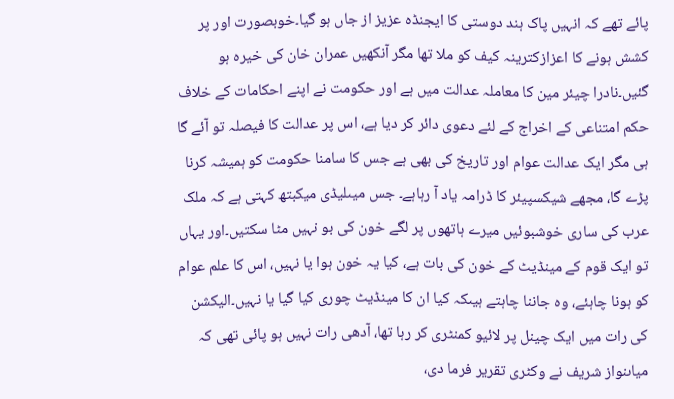پائے تھے کہ انہیں پاک ہند دوستی کا ایجنڈہ عزیز از جاں ہو گیا۔خوبصورت اور پر کشش ہونے کا اعزازکترینہ کیف کو ملا تھا مگر آنکھیں عمران خان کی خیرہ ہو گئیں۔نادرا چیئر مین کا معاملہ عدالت میں ہے اور حکومت نے اپنے احکامات کے خلاف حکم امتناعی کے اخراج کے لئے دعوی دائر کر دیا ہے، اس پر عدالت کا فیصلہ تو آئے گا ہی مگر ایک عدالت عوام اور تاریخ کی بھی ہے جس کا سامنا حکومت کو ہمیشہ کرنا پڑے گا، مجھے شیکسپیئر کا ڈرامہ یاد آ رہاہے۔ جس میںلیڈی میکبتھ کہتی ہے کہ ملک عرب کی ساری خوشبوئیں میرے ہاتھوں پر لگے خون کی بو نہیں مٹا سکتیں۔اور یہاں تو ایک قوم کے مینڈیٹ کے خون کی بات ہے، کیا یہ خون ہوا یا نہیں، اس کا علم عوام کو ہونا چاہئے، وہ جاننا چاہتے ہیںکہ کیا ان کا مینڈیٹ چوری کیا گیا یا نہیں۔الیکشن کی رات میں ایک چینل پر لائیو کمنٹری کر رہا تھا، آدھی رات نہیں ہو پائی تھی کہ میاںنواز شریف نے وکٹری تقریر فرما دی،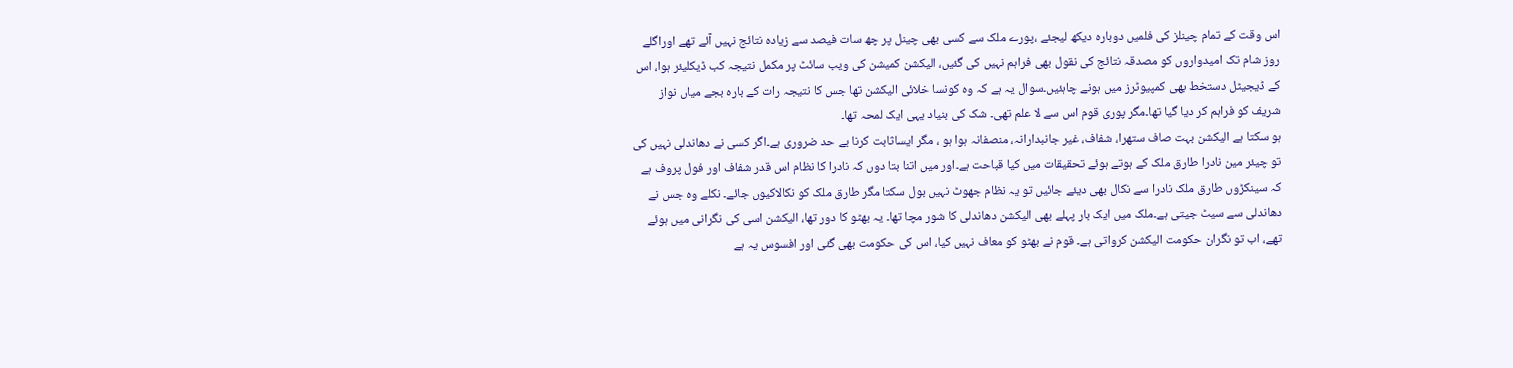اس وقت کے تمام چینلز کی فلمیں دوبارہ دیکھ لیجئے ،پورے ملک سے کسی بھی چینل پر چھ سات فیصد سے زیادہ نتائج نہیں آئے تھے اوراگلے روز شام تک امیدواروں کو مصدقہ نتائج کی نقول بھی فراہم نہیں کی گئیں، الیکشن کمیشن کی ویب سائٹ پر مکمل نتیجہ کب ڈیکلیئر ہوا، اس کے ڈیجیٹل دستخط بھی کمپیوٹرز میں ہونے چاہئیں۔سوال یہ ہے کہ وہ کونسا خلائی الیکشن تھا جس کا نتیجہ رات کے بارہ بجے میاں نواز شریف کو فراہم کر دیا گیا تھا۔مگر پوری قوم اس سے لا علم تھی۔ شک کی بنیاد یہی ایک لمحہ تھا۔
ہو سکتا ہے الیکشن بہت صاف ستھرا، شفاف، غیر جانبدارانہ، منصفانہ ہوا ہو ، مگر ایساثابت کرنا بے حد ضروری ہے۔اگر کسی نے دھاندلی نہیں کی تو چیئر مین نادرا طارق ملک کے ہوتے ہوئے تحقیقات میں کیا قباحت ہے۔اور میں اتنا بتا دوں کہ نادرا کا نظام اس قدر شفاف اور فول پروف ہے کہ سینکڑوں طارق ملک نادرا سے نکال بھی دیئے جائیں تو یہ نظام جھوٹ نہیں بول سکتا مگر طارق ملک کو نکالاکیوں جائے۔ نکلے وہ جس نے دھاندلی سے سیٹ جیتی ہے۔ملک میں ایک بار پہلے بھی الیکشن دھاندلی کا شور مچا تھا۔ یہ بھٹو کا دور تھا، الیکشن اسی کی نگرانی میں ہوئے تھے، اب تو نگران حکومت الیکشن کرواتی ہے۔ قوم نے بھٹو کو معاف نہیں کیا، اس کی حکومت بھی گئی اور افسوس یہ ہے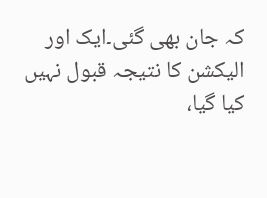کہ جان بھی گئی۔ایک اور الیکشن کا نتیجہ قبول نہیں کیا گیا،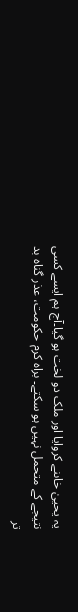یہ یحییٰ خاںنے کروایا اور ملک دو لخت ہو گیا۔آج ہم ایسے کسی نتیجے کے متحمل نہیں ہو سکتے۔ براہ کرم حکومت، عذر گناہ بد تر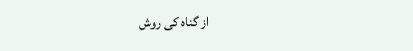از گناہ کی روش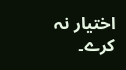اختیار نہ کرے۔